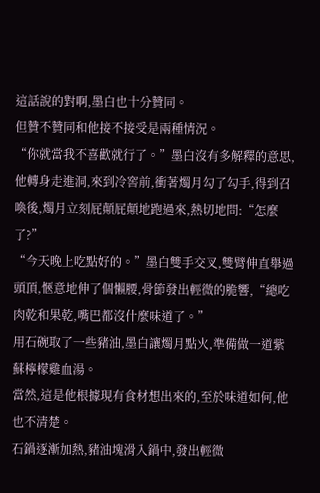這話說的對啊,墨白也十分贊同。
但贊不贊同和他接不接受是兩種情況。
“你就當我不喜歡就行了。”墨白沒有多解釋的意思,他轉身走進洞,來到冷窖前,衝著燭月勾了勾手,得到召喚後,燭月立刻屁顛屁顛地跑過來,熱切地問:“怎麼了?”
“今天晚上吃點好的。”墨白雙手交叉,雙臂伸直舉過頭頂,愜意地伸了個懶腰,骨節發出輕微的脆響,“總吃肉乾和果乾,嘴巴都沒什麼味道了。”
用石碗取了一些豬油,墨白讓燭月點火,準備做一道紫蘇檸檬雞血湯。
當然,這是他根據現有食材想出來的,至於味道如何,他也不清楚。
石鍋逐漸加熱,豬油塊滑入鍋中,發出輕微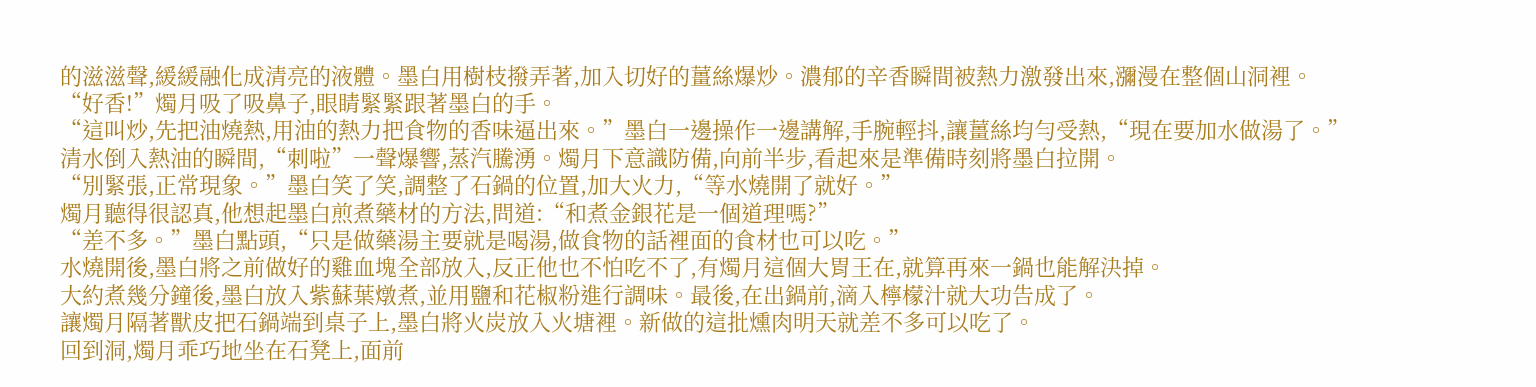的滋滋聲,緩緩融化成清亮的液體。墨白用樹枝撥弄著,加入切好的薑絲爆炒。濃郁的辛香瞬間被熱力激發出來,瀰漫在整個山洞裡。
“好香!”燭月吸了吸鼻子,眼睛緊緊跟著墨白的手。
“這叫炒,先把油燒熱,用油的熱力把食物的香味逼出來。”墨白一邊操作一邊講解,手腕輕抖,讓薑絲均勻受熱,“現在要加水做湯了。”
清水倒入熱油的瞬間,“刺啦”一聲爆響,蒸汽騰湧。燭月下意識防備,向前半步,看起來是準備時刻將墨白拉開。
“別緊張,正常現象。”墨白笑了笑,調整了石鍋的位置,加大火力,“等水燒開了就好。”
燭月聽得很認真,他想起墨白煎煮藥材的方法,問道:“和煮金銀花是一個道理嗎?”
“差不多。”墨白點頭,“只是做藥湯主要就是喝湯,做食物的話裡面的食材也可以吃。”
水燒開後,墨白將之前做好的雞血塊全部放入,反正他也不怕吃不了,有燭月這個大胃王在,就算再來一鍋也能解決掉。
大約煮幾分鐘後,墨白放入紫蘇葉燉煮,並用鹽和花椒粉進行調味。最後,在出鍋前,滴入檸檬汁就大功告成了。
讓燭月隔著獸皮把石鍋端到桌子上,墨白將火炭放入火塘裡。新做的這批燻肉明天就差不多可以吃了。
回到洞,燭月乖巧地坐在石凳上,面前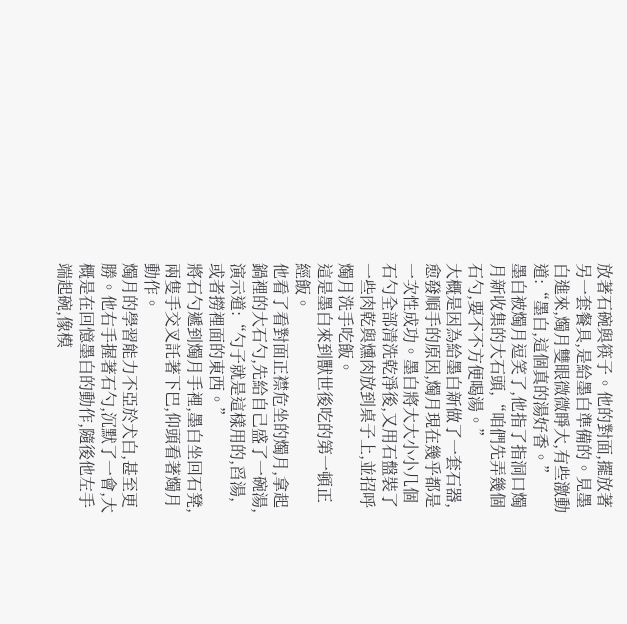放著石碗與筷子。他的對面,擺放著另一套餐具,是給墨白準備的。見墨白進來,燭月雙眼微微睜大,有些激動道:“墨白,這個真的湯好香。”
墨白被燭月逗笑了,他指了指洞口燭月新收集的大石頭,“咱們先弄幾個石勺,要不不方便喝湯。”
大概是因為給墨白新做了一套石器,愈發順手的原因,燭月現在幾乎都是一次性成功。墨白將大大小小几個石勺全部清洗乾淨後,又用石盤裝了一些肉乾與燻肉放到桌子上,並招呼燭月洗手吃飯。
這是墨白來到獸世後吃的第一頓正經飯。
他看了看對面正襟危坐的燭月,拿起鍋裡的大石勺,先給自己盛了一碗湯,演示道:“勺子就是這樣用的,舀湯,或者撈裡面的東西。”
將石勺遞到燭月手裡,墨白坐回石凳,兩隻手交叉託著下巴,仰頭看著燭月動作。
燭月的學習能力不亞於犬白,甚至更勝。他右手握著石勺,沉默了一會,大概是在回憶墨白的動作,隨後他左手端起碗,像模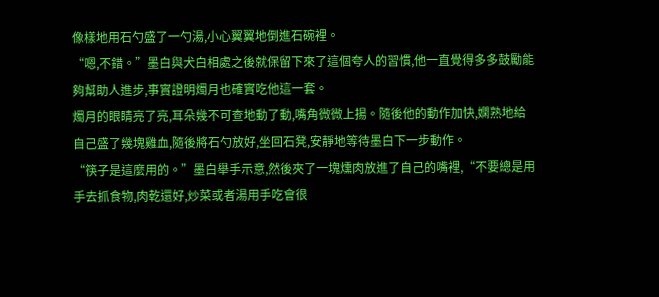像樣地用石勺盛了一勺湯,小心翼翼地倒進石碗裡。
“嗯,不錯。”墨白與犬白相處之後就保留下來了這個夸人的習慣,他一直覺得多多鼓勵能夠幫助人進步,事實證明燭月也確實吃他這一套。
燭月的眼睛亮了亮,耳朵幾不可查地動了動,嘴角微微上揚。隨後他的動作加快,嫻熟地給自己盛了幾塊雞血,隨後將石勺放好,坐回石凳,安靜地等待墨白下一步動作。
“筷子是這麼用的。”墨白舉手示意,然後夾了一塊燻肉放進了自己的嘴裡,“不要總是用手去抓食物,肉乾還好,炒菜或者湯用手吃會很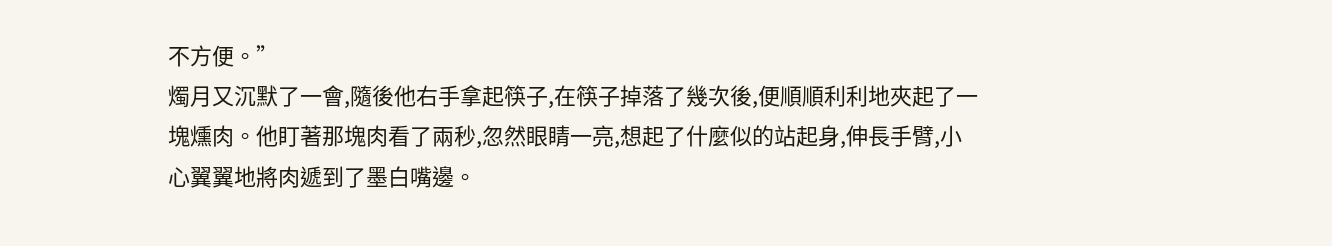不方便。”
燭月又沉默了一會,隨後他右手拿起筷子,在筷子掉落了幾次後,便順順利利地夾起了一塊燻肉。他盯著那塊肉看了兩秒,忽然眼睛一亮,想起了什麼似的站起身,伸長手臂,小心翼翼地將肉遞到了墨白嘴邊。